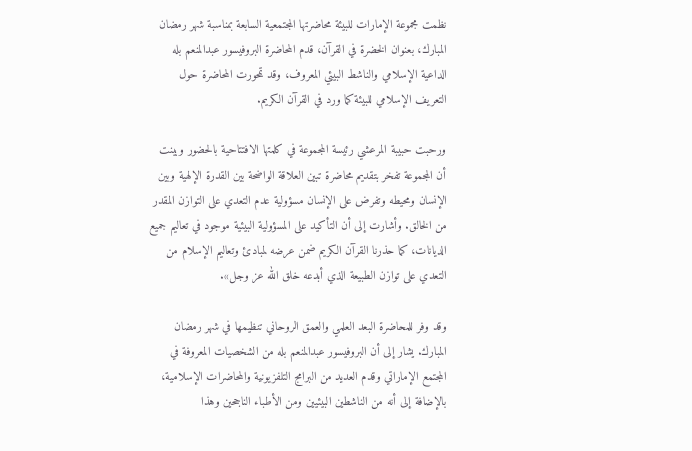نظمت مجموعة الإمارات للبيئة محاضرتها المجتمعية السابعة بمناسبة شهر رمضان المبارك، بعنوان الخضرة في القرآن، قدم المحاضرة البروفيسور عبدالمنعم بله الداعية الإسلامي والناشط البيئي المعروف، وقد تمحورت المحاضرة حول التعريف الإسلامي للبيئة كما ورد في القرآن الكريم.

ورحبت حبيبة المرعشي رئيسة المجموعة في كلمتها الافتتاحية بالحضور وبينت أن المجموعة تفخر بتقديم محاضرة تبين العلاقة الواضحة بين القدرة الإلهية وبين الإنسان ومحيطه وتفرض على الإنسان مسؤولية عدم التعدي على التوازن المقدر من الخالق. وأشارت إلى أن التأكيد على المسؤولية البيئية موجود في تعاليم جميع الديانات، كما حذرنا القرآن الكريم ضمن عرضه لمبادئ وتعاليم الإسلام من التعدي على توازن الطبيعة الذي أبدعه خلق الله عز وجل».

وقد وفر للمحاضرة البعد العلمي والعمق الروحاني تنظيمها في شهر رمضان المبارك. يشار إلى أن البروفيسور عبدالمنعم بله من الشخصيات المعروفة في المجتمع الإماراتي وقدم العديد من البرامج التلفزيونية والمحاضرات الإسلامية، بالإضافة إلى أنه من الناشطين البيئيين ومن الأطباء الناجحين وهذا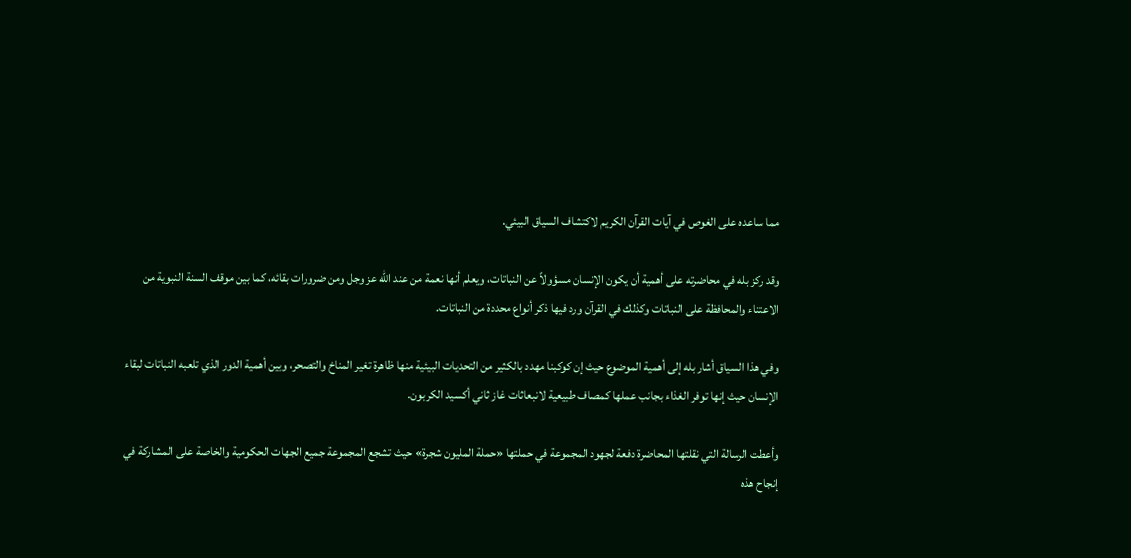مما ساعده على الغوص في آيات القرآن الكريم لاكتشاف السياق البيئي.

وقد ركز بله في محاضرته على أهمية أن يكون الإنسان مسؤولاً عن النباتات، ويعلم أنها نعمة من عند الله عز وجل ومن ضرورات بقائه، كما بين موقف السنة النبوية من الاعتناء والمحافظة على النباتات وكذلك في القرآن ورد فيها ذكر أنواع محددة من النباتات.

وفي هذا السياق أشار بله إلى أهمية الموضوع حيث إن كوكبنا مهدد بالكثير من التحديات البيئية منها ظاهرة تغير المناخ والتصحر، وبين أهمية الدور الذي تلعبه النباتات لبقاء الإنسان حيث إنها توفر الغذاء بجانب عملها كمصاف طبيعية لانبعاثات غاز ثاني أكسيد الكربون.

وأعطت الرسالة التي نقلتها المحاضرة دفعة لجهود المجموعة في حملتها «حملة المليون شجرة» حيث تشجع المجموعة جميع الجهات الحكومية والخاصة على المشاركة في إنجاح هذه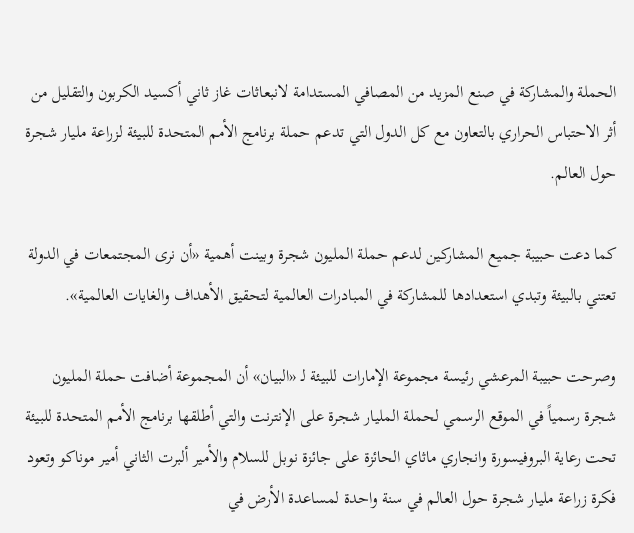الحملة والمشاركة في صنع المزيد من المصافي المستدامة لانبعاثات غاز ثاني أكسيد الكربون والتقليل من أثر الاحتباس الحراري بالتعاون مع كل الدول التي تدعم حملة برنامج الأمم المتحدة للبيئة لزراعة مليار شجرة حول العالم.

كما دعت حبيبة جميع المشاركين لدعم حملة المليون شجرة وبينت أهمية «أن نرى المجتمعات في الدولة تعتني بالبيئة وتبدي استعدادها للمشاركة في المبادرات العالمية لتحقيق الأهداف والغايات العالمية».

وصرحت حبيبة المرعشي رئيسة مجموعة الإمارات للبيئة لـ «البيان» أن المجموعة أضافت حملة المليون شجرة رسمياً في الموقع الرسمي لحملة المليار شجرة على الإنترنت والتي أطلقها برنامج الأمم المتحدة للبيئة تحت رعاية البروفيسورة وانجاري ماثاي الحائزة على جائزة نوبل للسلام والأمير ألبرت الثاني أمير موناكو وتعود فكرة زراعة مليار شجرة حول العالم في سنة واحدة لمساعدة الأرض في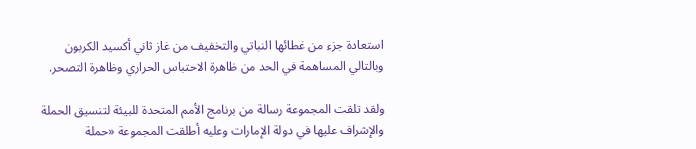استعادة جزء من غطائها النباتي والتخفيف من غاز ثاني أكسيد الكربون وبالتالي المساهمة في الحد من ظاهرة الاحتباس الحراري وظاهرة التصحر.

ولقد تلقت المجموعة رسالة من برنامج الأمم المتحدة للبيئة لتنسيق الحملة والإشراف عليها في دولة الإمارات وعليه أطلقت المجموعة «حملة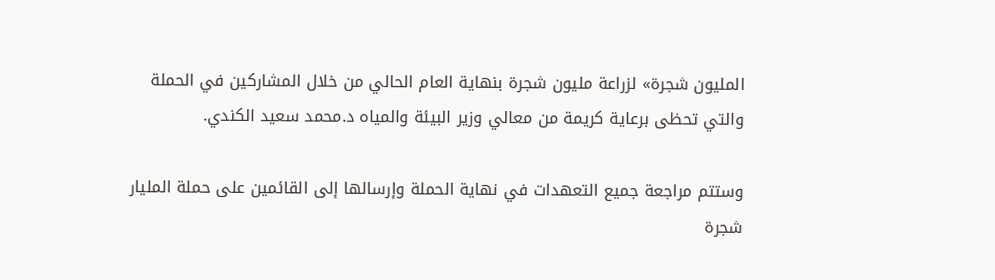المليون شجرة» لزراعة مليون شجرة بنهاية العام الحالي من خلال المشاركين في الحملة والتي تحظى برعاية كريمة من معالي وزير البيئة والمياه د.محمد سعيد الكندي.

وستتم مراجعة جميع التعهدات في نهاية الحملة وإرسالها إلى القائمين على حملة المليار شجرة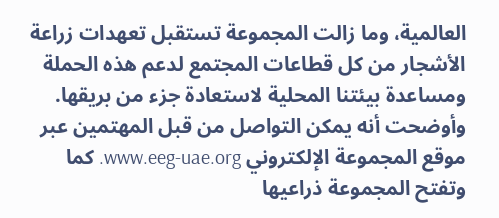العالمية، وما زالت المجموعة تستقبل تعهدات زراعة الأشجار من كل قطاعات المجتمع لدعم هذه الحملة ومساعدة بيئتنا المحلية لاستعادة جزء من بريقها. وأوضحت أنه يمكن التواصل من قبل المهتمين عبر موقع المجموعة الإلكتروني www.eeg-uae.org. كما وتفتح المجموعة ذراعيها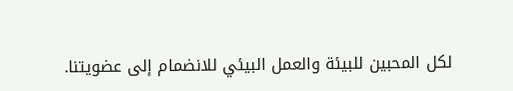لكل المحبين للبيئة والعمل البيئي للانضمام إلى عضويتنا.